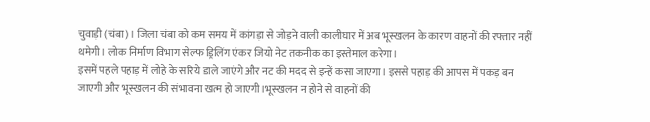चुवाड़ी (चंबा)। जिला चंबा को कम समय में कांगड़ा से जोड़ने वाली कालीघार में अब भूस्खलन के कारण वाहनों की रफ्तार नहीं थमेगी। लोक निर्माण विभाग सेल्फ ड्रिलिंग एंकर जियो नेट तकनीक का इस्तेमाल करेगा।
इसमें पहले पहाड़ में लोहे के सरिये डाले जाएंगे और नट की मदद से इन्हें कसा जाएगा। इससे पहाड़ की आपस में पकड़ बन जाएगी और भूस्खलन की संभावना खत्म हो जाएगी।भूस्खलन न होने से वाहनों की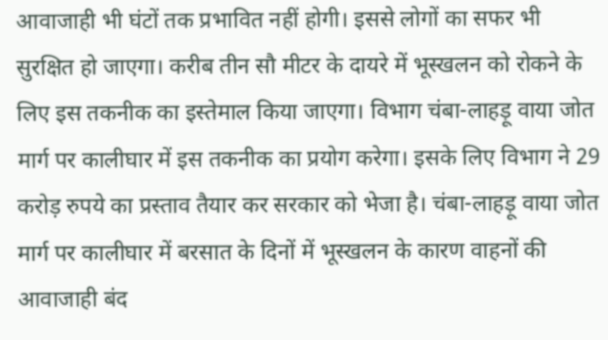आवाजाही भी घंटों तक प्रभावित नहीं होगी। इससे लोगों का सफर भी सुरक्षित हो जाएगा। करीब तीन सौ मीटर के दायरे में भूस्खलन को रोकने के लिए इस तकनीक का इस्तेमाल किया जाएगा। विभाग चंबा-लाहड़ू वाया जोत मार्ग पर कालीघार में इस तकनीक का प्रयोग करेगा। इसके लिए विभाग ने 29 करोड़ रुपये का प्रस्ताव तैयार कर सरकार को भेजा है। चंबा-लाहड़ू वाया जोत मार्ग पर कालीघार में बरसात के दिनों में भूस्खलन के कारण वाहनों की आवाजाही बंद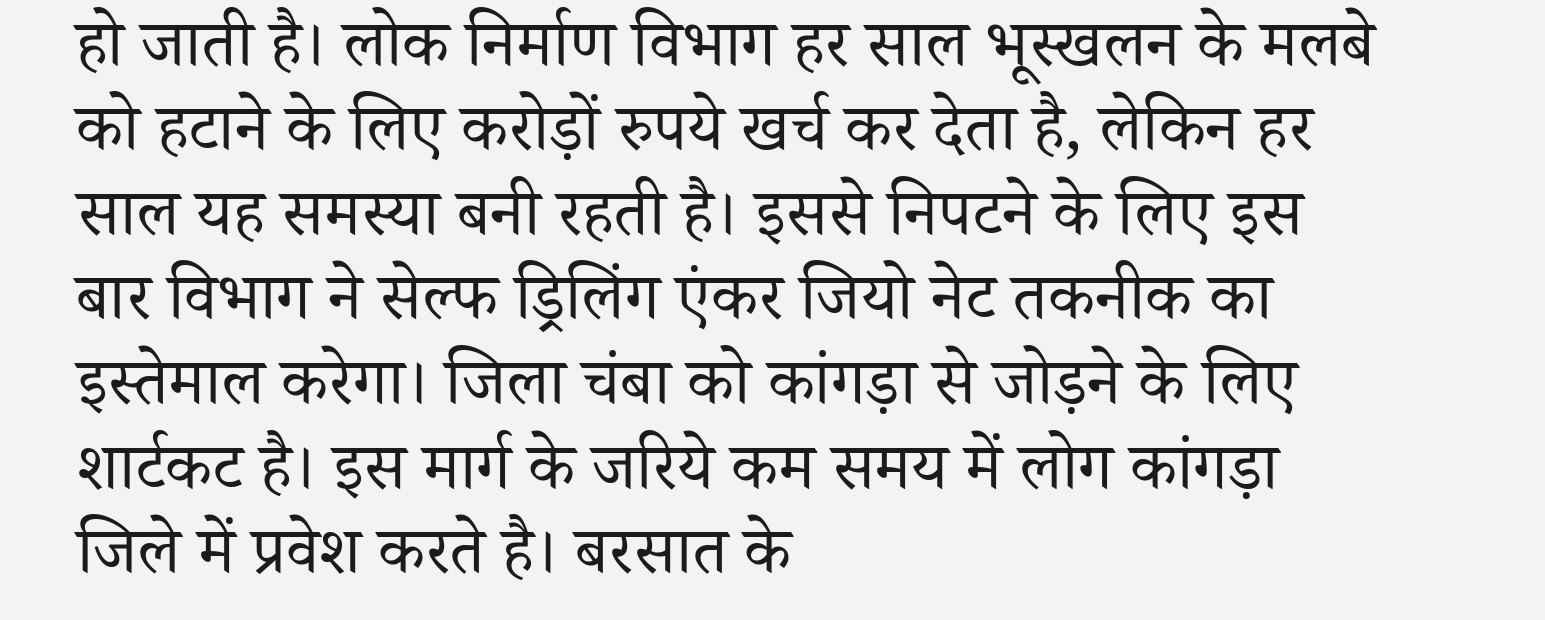हो जाती है। लोक निर्माण विभाग हर साल भूस्खलन के मलबे को हटाने के लिए करोड़ों रुपये खर्च कर देता है, लेकिन हर साल यह समस्या बनी रहती है। इससे निपटने के लिए इस बार विभाग ने सेल्फ ड्रिलिंग एंकर जियो नेट तकनीक का इस्तेमाल करेगा। जिला चंबा को कांगड़ा से जोड़ने के लिए शार्टकट है। इस मार्ग के जरिये कम समय में लोग कांगड़ा जिले में प्रवेश करते है। बरसात के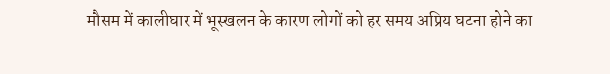मौसम में कालीघार में भूस्खलन के कारण लोगों को हर समय अप्रिय घटना होने का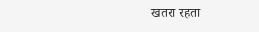खतरा रहता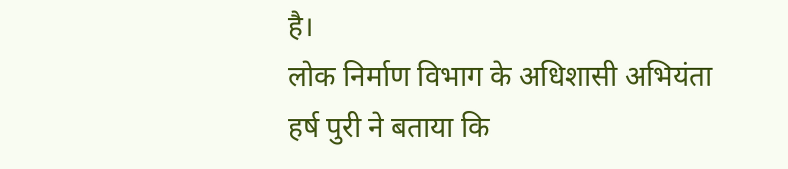है।
लोक निर्माण विभाग के अधिशासी अभियंता हर्ष पुरी ने बताया कि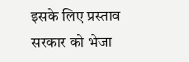इसके लिए प्रस्ताव सरकार को भेजा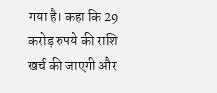गया है। कहा कि 29 करोड़ रुपये की राशि खर्च की जाएगी और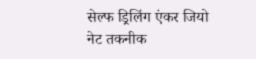सेल्फ ड्रिलिंग एंकर जियो नेट तकनीक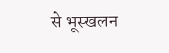से भूस्खलन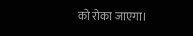को रोका जाएगा।